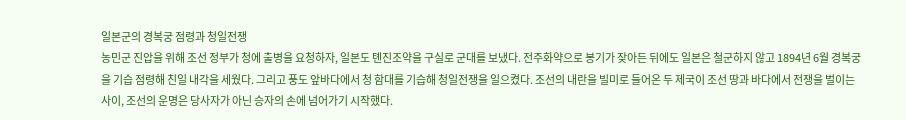일본군의 경복궁 점령과 청일전쟁
농민군 진압을 위해 조선 정부가 청에 출병을 요청하자, 일본도 톈진조약을 구실로 군대를 보냈다. 전주화약으로 봉기가 잦아든 뒤에도 일본은 철군하지 않고 1894년 6월 경복궁을 기습 점령해 친일 내각을 세웠다. 그리고 풍도 앞바다에서 청 함대를 기습해 청일전쟁을 일으켰다. 조선의 내란을 빌미로 들어온 두 제국이 조선 땅과 바다에서 전쟁을 벌이는 사이, 조선의 운명은 당사자가 아닌 승자의 손에 넘어가기 시작했다.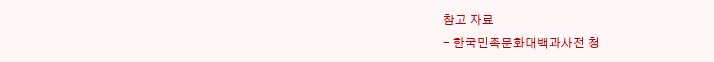참고 자료
- 한국민족문화대백과사전 청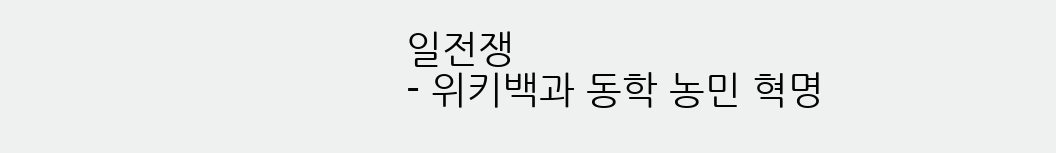일전쟁
- 위키백과 동학 농민 혁명